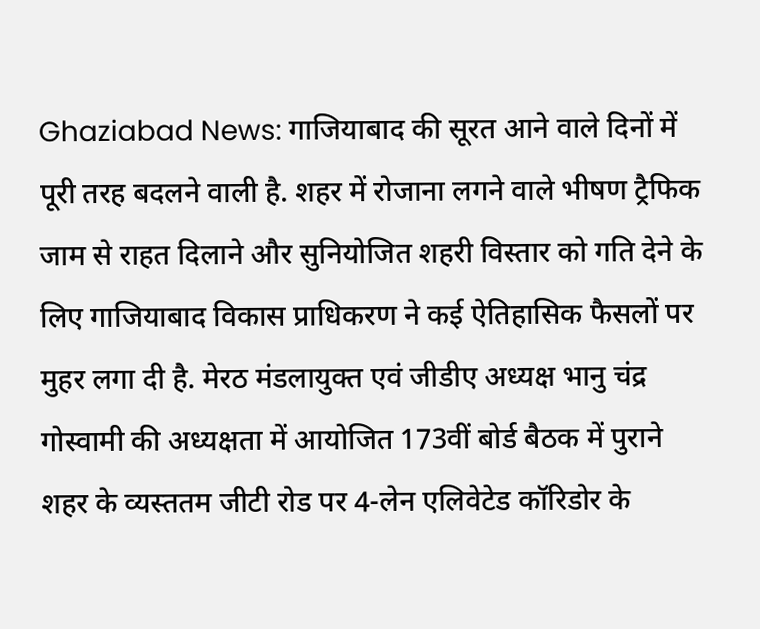Ghaziabad News: गाजियाबाद की सूरत आने वाले दिनों में पूरी तरह बदलने वाली है. शहर में रोजाना लगने वाले भीषण ट्रैफिक जाम से राहत दिलाने और सुनियोजित शहरी विस्तार को गति देने के लिए गाजियाबाद विकास प्राधिकरण ने कई ऐतिहासिक फैसलों पर मुहर लगा दी है. मेरठ मंडलायुक्त एवं जीडीए अध्यक्ष भानु चंद्र गोस्वामी की अध्यक्षता में आयोजित 173वीं बोर्ड बैठक में पुराने शहर के व्यस्ततम जीटी रोड पर 4-लेन एलिवेटेड कॉरिडोर के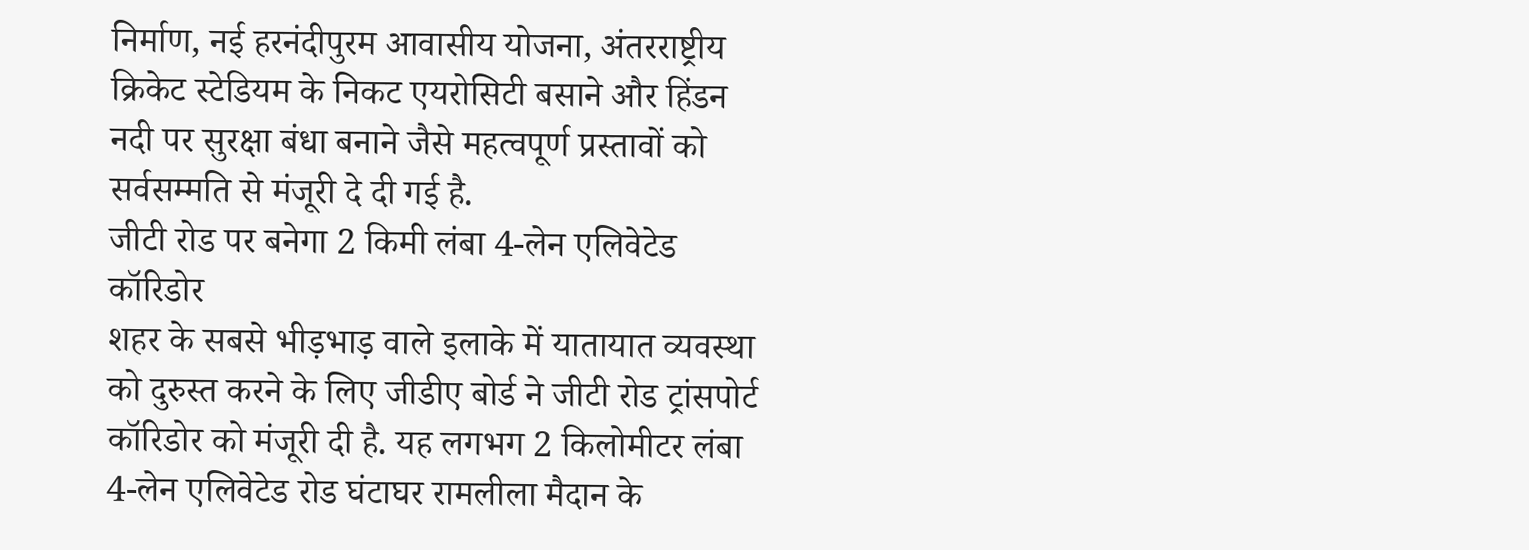निर्माण, नई हरनंदीपुरम आवासीय योजना, अंतरराष्ट्रीय क्रिकेट स्टेडियम के निकट एयरोसिटी बसाने और हिंडन नदी पर सुरक्षा बंधा बनाने जैसे महत्वपूर्ण प्रस्तावों को सर्वसम्मति से मंजूरी दे दी गई है.
जीटी रोड पर बनेगा 2 किमी लंबा 4-लेन एलिवेटेड कॉरिडोर
शहर के सबसे भीड़भाड़ वाले इलाके में यातायात व्यवस्था को दुरुस्त करने के लिए जीडीए बोर्ड ने जीटी रोड ट्रांसपोर्ट कॉरिडोर को मंजूरी दी है. यह लगभग 2 किलोमीटर लंबा 4-लेन एलिवेटेड रोड घंटाघर रामलीला मैदान के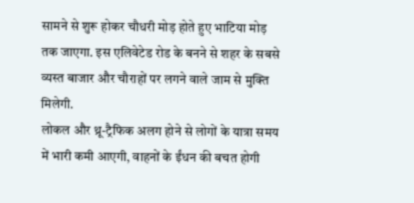सामने से शुरू होकर चौधरी मोड़ होते हुए भाटिया मोड़ तक जाएगा. इस एलिवेटेड रोड के बनने से शहर के सबसे व्यस्त बाजार और चौराहों पर लगने वाले जाम से मुक्ति मिलेगी.
लोकल और थ्रू-ट्रैफिक अलग होने से लोगों के यात्रा समय में भारी कमी आएगी, वाहनों के ईंधन की बचत होगी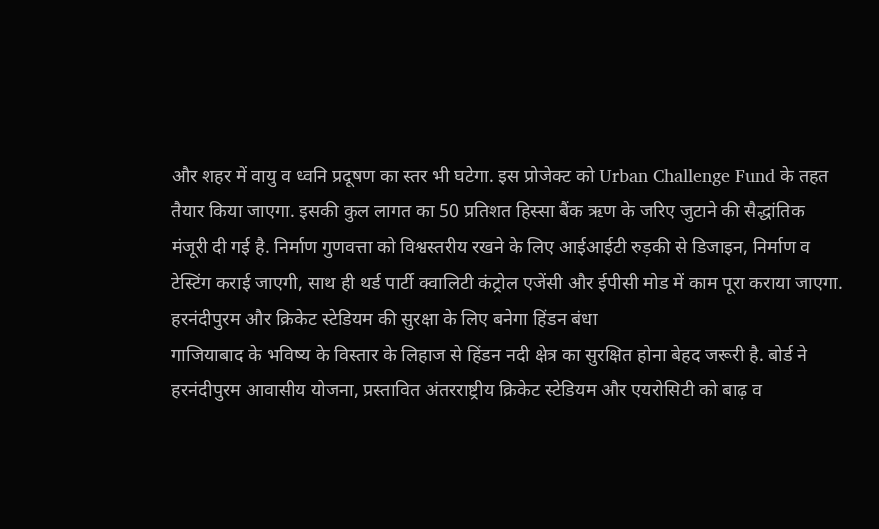और शहर में वायु व ध्वनि प्रदूषण का स्तर भी घटेगा. इस प्रोजेक्ट को Urban Challenge Fund के तहत तैयार किया जाएगा. इसकी कुल लागत का 50 प्रतिशत हिस्सा बैंक ऋण के जरिए जुटाने की सैद्धांतिक मंजूरी दी गई है. निर्माण गुणवत्ता को विश्वस्तरीय रखने के लिए आईआईटी रुड़की से डिजाइन, निर्माण व टेस्टिंग कराई जाएगी, साथ ही थर्ड पार्टी क्वालिटी कंट्रोल एजेंसी और ईपीसी मोड में काम पूरा कराया जाएगा.
हरनंदीपुरम और क्रिकेट स्टेडियम की सुरक्षा के लिए बनेगा हिंडन बंधा
गाजियाबाद के भविष्य के विस्तार के लिहाज से हिंडन नदी क्षेत्र का सुरक्षित होना बेहद जरूरी है. बोर्ड ने हरनंदीपुरम आवासीय योजना, प्रस्तावित अंतरराष्ट्रीय क्रिकेट स्टेडियम और एयरोसिटी को बाढ़ व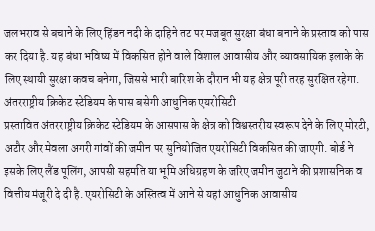जलभराव से बचाने के लिए हिंडन नदी के दाहिने तट पर मजबूत सुरक्षा बंधा बनाने के प्रस्ताव को पास कर दिया है. यह बंधा भविष्य में विकसित होने वाले विशाल आवासीय और व्यावसायिक इलाके के लिए स्थायी सुरक्षा कवच बनेगा, जिससे भारी बारिश के दौरान भी यह क्षेत्र पूरी तरह सुरक्षित रहेगा.
अंतरराष्ट्रीय क्रिकेट स्टेडियम के पास बसेगी आधुनिक एयरोसिटी
प्रस्तावित अंतरराष्ट्रीय क्रिकेट स्टेडियम के आसपास के क्षेत्र को विश्वस्तरीय स्वरूप देने के लिए मोरटी, अटौर और मेवला अगरी गांवों की जमीन पर सुनियोजित एयरोसिटी विकसित की जाएगी. बोर्ड ने इसके लिए लैंड पूलिंग, आपसी सहमति या भूमि अधिग्रहण के जरिए जमीन जुटाने की प्रशासनिक व वित्तीय मंजूरी दे दी है. एयरोसिटी के अस्तित्व में आने से यहां आधुनिक आवासीय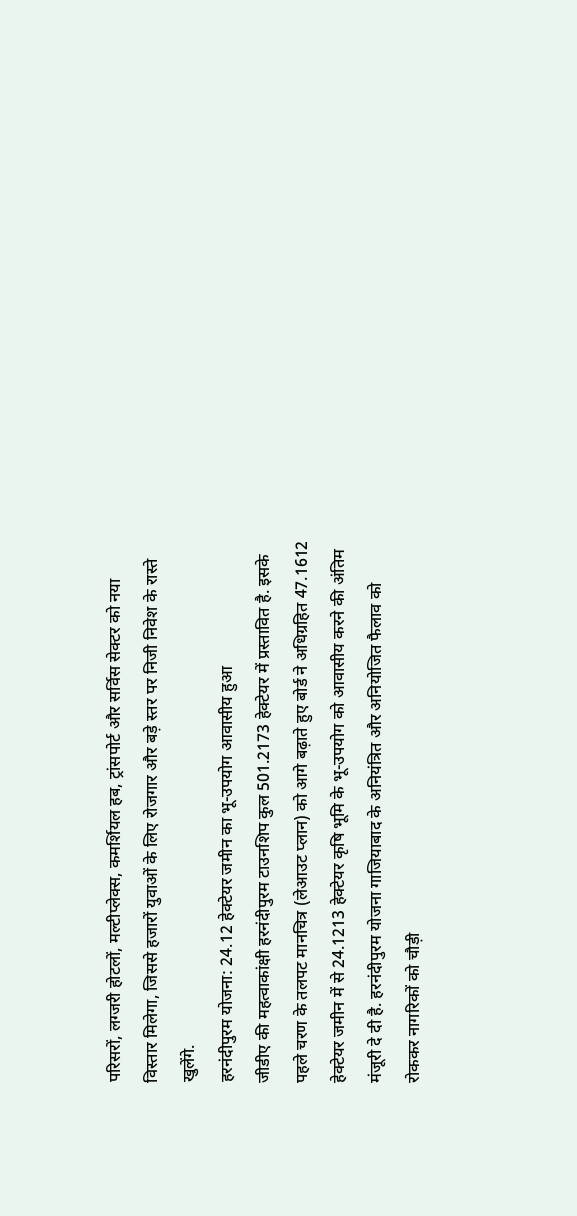परिसरों, लग्जरी होटलों, मल्टीप्लेक्स, कमर्शियल हब, ट्रांसपोर्ट और सर्विस सेक्टर को नया विस्तार मिलेगा, जिससे हजारों युवाओं के लिए रोजगार और बड़े स्तर पर निजी निवेश के रास्ते खुलेंगे.
हरनंदीपुरम योजना: 24.12 हेक्टेयर जमीन का भू-उपयोग आवासीय हुआ
जीडीए की महत्वाकांक्षी हरनंदीपुरम टाउनशिप कुल 501.2173 हेक्टेयर में प्रस्तावित है. इसके पहले चरण के तलपट मानचित्र (लेआउट प्लान) को आगे बढ़ाते हुए बोर्ड ने अधिग्रहित 47.1612 हेक्टेयर जमीन में से 24.1213 हेक्टेयर कृषि भूमि के भू-उपयोग को आवासीय करने की अंतिम मंजूरी दे दी है. हरनंदीपुरम योजना गाजियाबाद के अनियंत्रित और अनियोजित फैलाव को रोककर नागरिकों को चौड़ी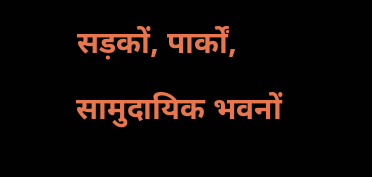सड़कों, पार्कों, सामुदायिक भवनों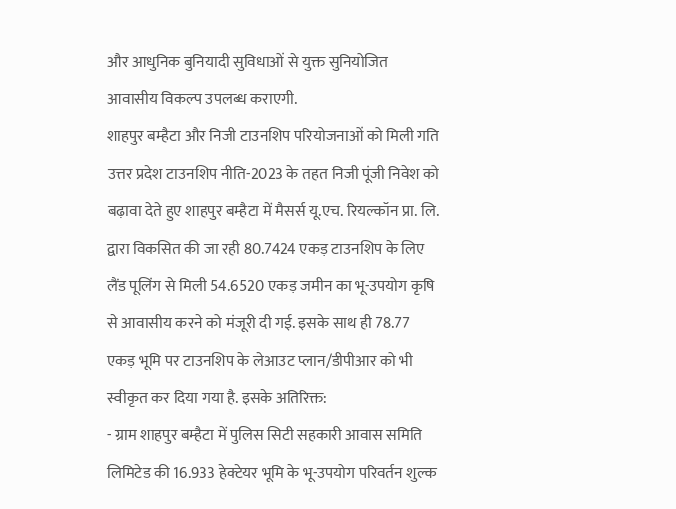और आधुनिक बुनियादी सुविधाओं से युक्त सुनियोजित आवासीय विकल्प उपलब्ध कराएगी.
शाहपुर बम्हैटा और निजी टाउनशिप परियोजनाओं को मिली गति
उत्तर प्रदेश टाउनशिप नीति-2023 के तहत निजी पूंजी निवेश को बढ़ावा देते हुए शाहपुर बम्हैटा में मैसर्स यू.एच. रियल्कॉन प्रा. लि. द्वारा विकसित की जा रही 80.7424 एकड़ टाउनशिप के लिए लैंड पूलिंग से मिली 54.6520 एकड़ जमीन का भू-उपयोग कृषि से आवासीय करने को मंजूरी दी गई. इसके साथ ही 78.77 एकड़ भूमि पर टाउनशिप के लेआउट प्लान/डीपीआर को भी स्वीकृत कर दिया गया है. इसके अतिरिक्त:
- ग्राम शाहपुर बम्हैटा में पुलिस सिटी सहकारी आवास समिति लिमिटेड की 16.933 हेक्टेयर भूमि के भू-उपयोग परिवर्तन शुल्क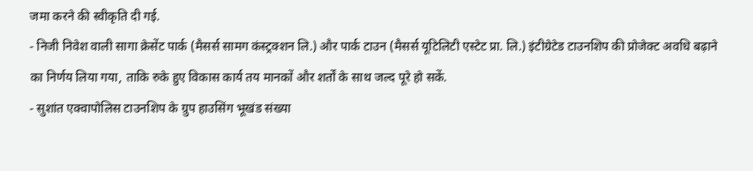जमा करने की स्वीकृति दी गई.
- निजी निवेश वाली सागा क्रेसेंट पार्क (मैसर्स सामग कंस्ट्रक्शन लि.) और पार्क टाउन (मैसर्स यूटिलिटी एस्टेट प्रा. लि.) इंटीग्रेटेड टाउनशिप की प्रोजेक्ट अवधि बढ़ाने का निर्णय लिया गया, ताकि रुके हुए विकास कार्य तय मानकों और शर्तों के साथ जल्द पूरे हो सकें.
- सुशांत एक्वापोलिस टाउनशिप के ग्रुप हाउसिंग भूखंड संख्या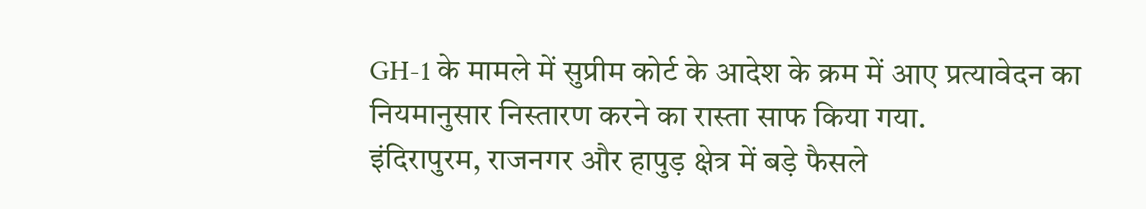GH-1 के मामले में सुप्रीम कोर्ट के आदेश के क्रम में आए प्रत्यावेदन का नियमानुसार निस्तारण करने का रास्ता साफ किया गया.
इंदिरापुरम, राजनगर और हापुड़ क्षेत्र में बड़े फैसले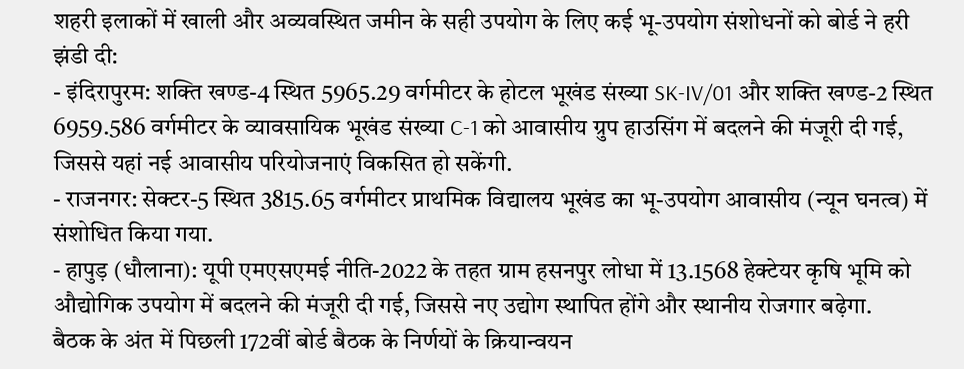शहरी इलाकों में खाली और अव्यवस्थित जमीन के सही उपयोग के लिए कई भू-उपयोग संशोधनों को बोर्ड ने हरी झंडी दी:
- इंदिरापुरम: शक्ति खण्ड-4 स्थित 5965.29 वर्गमीटर के होटल भूखंड संख्या SK-IV/01 और शक्ति खण्ड-2 स्थित 6959.586 वर्गमीटर के व्यावसायिक भूखंड संख्या C-1 को आवासीय ग्रुप हाउसिंग में बदलने की मंजूरी दी गई, जिससे यहां नई आवासीय परियोजनाएं विकसित हो सकेंगी.
- राजनगर: सेक्टर-5 स्थित 3815.65 वर्गमीटर प्राथमिक विद्यालय भूखंड का भू-उपयोग आवासीय (न्यून घनत्व) में संशोधित किया गया.
- हापुड़ (धौलाना): यूपी एमएसएमई नीति-2022 के तहत ग्राम हसनपुर लोधा में 13.1568 हेक्टेयर कृषि भूमि को औद्योगिक उपयोग में बदलने की मंजूरी दी गई, जिससे नए उद्योग स्थापित होंगे और स्थानीय रोजगार बढ़ेगा.
बैठक के अंत में पिछली 172वीं बोर्ड बैठक के निर्णयों के क्रियान्वयन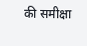की समीक्षा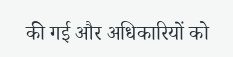की गई और अधिकारियों को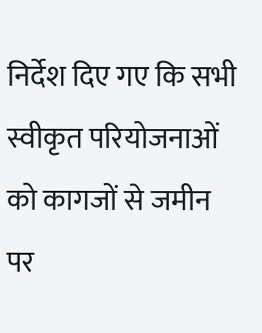निर्देश दिए गए कि सभी स्वीकृत परियोजनाओं को कागजों से जमीन पर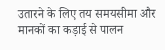उतारने के लिए तय समयसीमा और मानकों का कड़ाई से पालन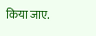किया जाए.